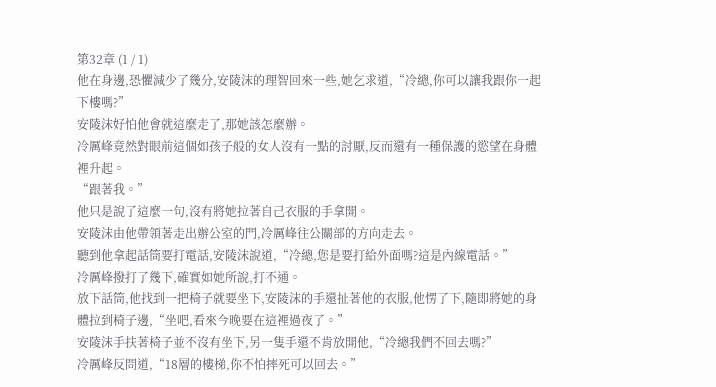第32章 (1 / 1)
他在身邊,恐懼減少了幾分,安陵沫的理智回來一些,她乞求道,“冷總,你可以讓我跟你一起下樓嗎?”
安陵沫好怕他會就這麼走了,那她該怎麼辦。
冷厲峰竟然對眼前這個如孩子般的女人沒有一點的討厭,反而還有一種保護的慾望在身體裡升起。
“跟著我。”
他只是說了這麼一句,沒有將她拉著自己衣服的手拿開。
安陵沫由他帶領著走出辦公室的門,冷厲峰往公關部的方向走去。
聽到他拿起話筒要打電話,安陵沫說道,“冷總,您是要打給外面嗎?這是內線電話。”
冷厲峰撥打了幾下,確實如她所說,打不通。
放下話筒,他找到一把椅子就要坐下,安陵沫的手還扯著他的衣服,他愣了下,隨即將她的身體拉到椅子邊,“坐吧,看來今晚要在這裡過夜了。”
安陵沫手扶著椅子並不沒有坐下,另一隻手還不肯放開他,“冷總我們不回去嗎?”
冷厲峰反問道,“18層的樓梯,你不怕摔死可以回去。”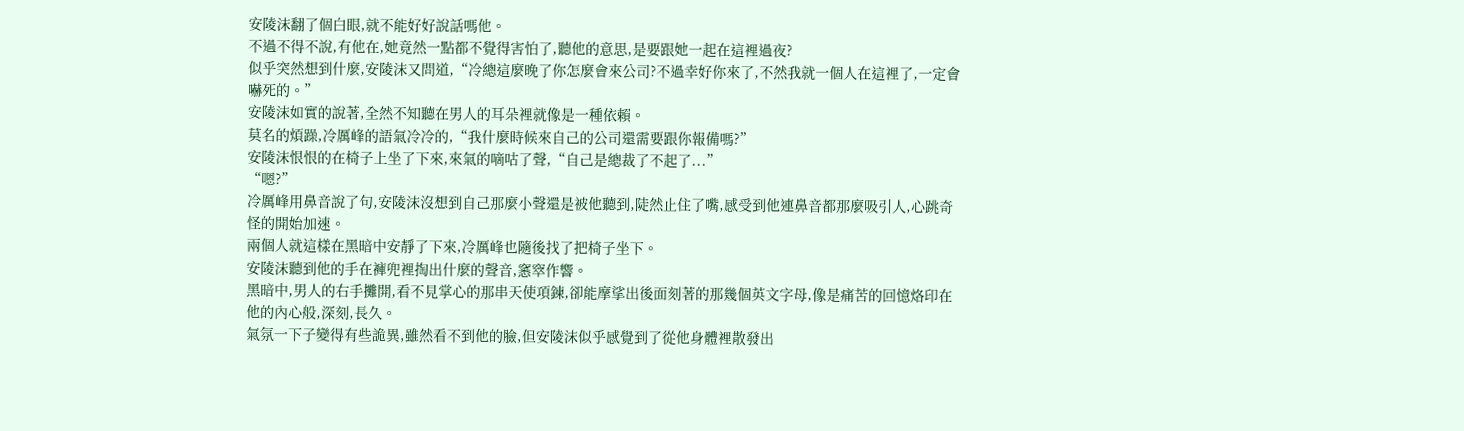安陵沫翻了個白眼,就不能好好說話嗎他。
不過不得不說,有他在,她竟然一點都不覺得害怕了,聽他的意思,是要跟她一起在這裡過夜?
似乎突然想到什麼,安陵沫又問道,“冷總這麼晚了你怎麼會來公司?不過幸好你來了,不然我就一個人在這裡了,一定會嚇死的。”
安陵沫如實的說著,全然不知聽在男人的耳朵裡就像是一種依賴。
莫名的煩躁,冷厲峰的語氣冷冷的,“我什麼時候來自己的公司還需要跟你報備嗎?”
安陵沫恨恨的在椅子上坐了下來,來氣的嘀咕了聲,“自己是總裁了不起了...”
“嗯?”
冷厲峰用鼻音說了句,安陵沫沒想到自己那麼小聲還是被他聽到,陡然止住了嘴,感受到他連鼻音都那麼吸引人,心跳奇怪的開始加速。
兩個人就這樣在黑暗中安靜了下來,冷厲峰也隨後找了把椅子坐下。
安陵沫聽到他的手在褲兜裡掏出什麼的聲音,窸窣作響。
黑暗中,男人的右手攤開,看不見掌心的那串天使項鍊,卻能摩挲出後面刻著的那幾個英文字母,像是痛苦的回憶烙印在他的內心般,深刻,長久。
氣氛一下子變得有些詭異,雖然看不到他的臉,但安陵沫似乎感覺到了從他身體裡散發出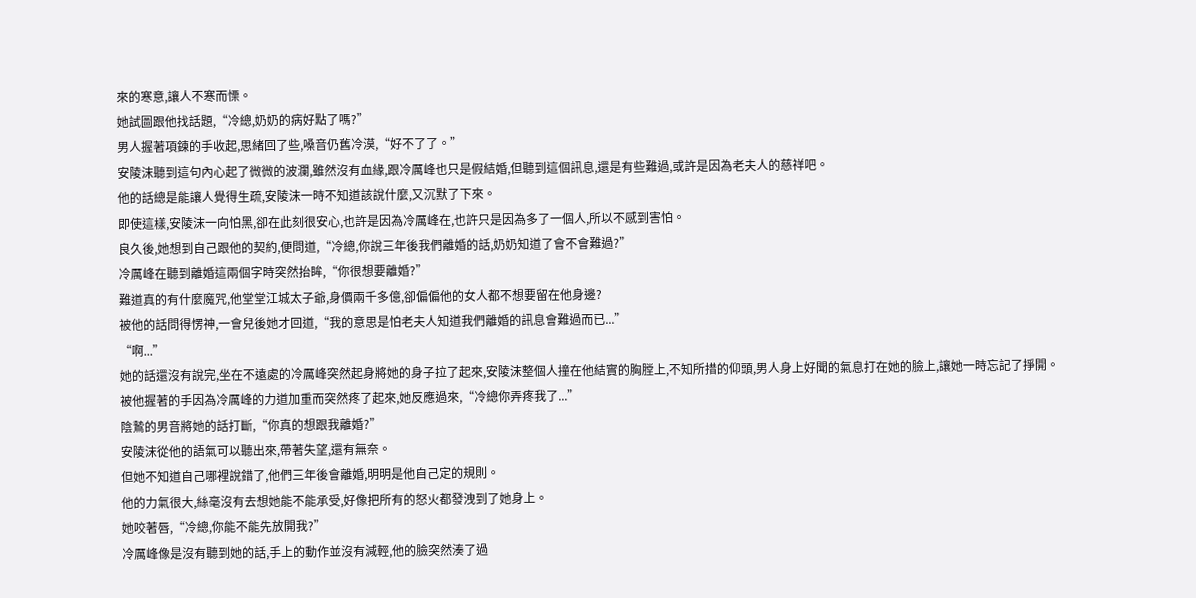來的寒意,讓人不寒而慄。
她試圖跟他找話題,“冷總,奶奶的病好點了嗎?”
男人握著項鍊的手收起,思緒回了些,嗓音仍舊冷漠,“好不了了。”
安陵沫聽到這句內心起了微微的波瀾,雖然沒有血緣,跟冷厲峰也只是假結婚,但聽到這個訊息,還是有些難過,或許是因為老夫人的慈祥吧。
他的話總是能讓人覺得生疏,安陵沫一時不知道該說什麼,又沉默了下來。
即使這樣,安陵沫一向怕黑,卻在此刻很安心,也許是因為冷厲峰在,也許只是因為多了一個人,所以不感到害怕。
良久後,她想到自己跟他的契約,便問道,“冷總,你說三年後我們離婚的話,奶奶知道了會不會難過?”
冷厲峰在聽到離婚這兩個字時突然抬眸,“你很想要離婚?”
難道真的有什麼魔咒,他堂堂江城太子爺,身價兩千多億,卻偏偏他的女人都不想要留在他身邊?
被他的話問得愣神,一會兒後她才回道,“我的意思是怕老夫人知道我們離婚的訊息會難過而已...”
“啊...”
她的話還沒有說完,坐在不遠處的冷厲峰突然起身將她的身子拉了起來,安陵沫整個人撞在他結實的胸膛上,不知所措的仰頭,男人身上好聞的氣息打在她的臉上,讓她一時忘記了掙開。
被他握著的手因為冷厲峰的力道加重而突然疼了起來,她反應過來,“冷總你弄疼我了...”
陰鷙的男音將她的話打斷,“你真的想跟我離婚?”
安陵沫從他的語氣可以聽出來,帶著失望,還有無奈。
但她不知道自己哪裡說錯了,他們三年後會離婚,明明是他自己定的規則。
他的力氣很大,絲毫沒有去想她能不能承受,好像把所有的怒火都發洩到了她身上。
她咬著唇,“冷總,你能不能先放開我?”
冷厲峰像是沒有聽到她的話,手上的動作並沒有減輕,他的臉突然湊了過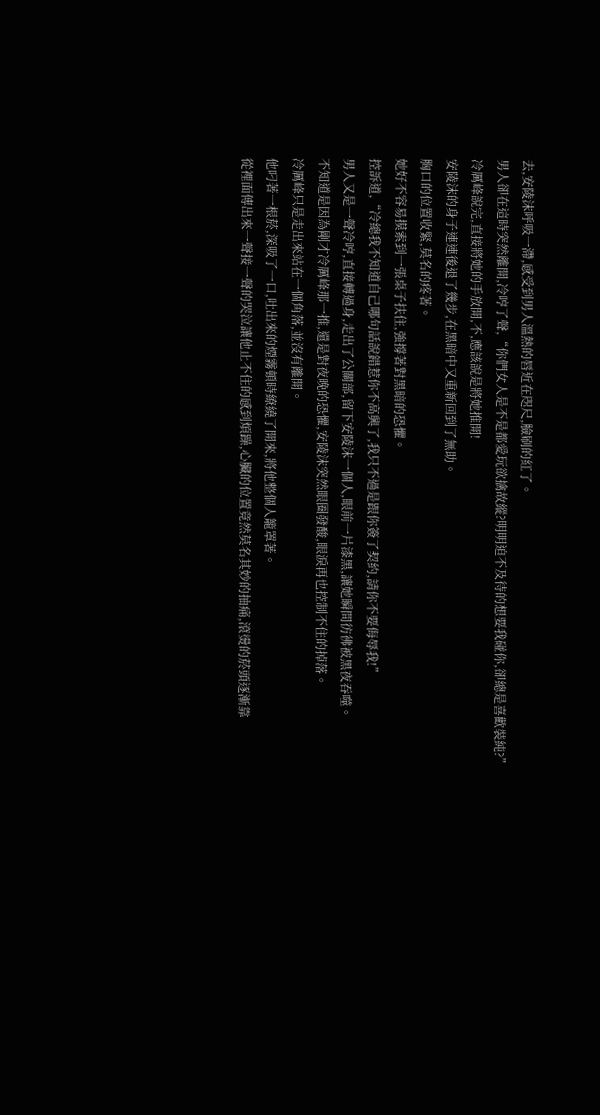去,安陵沫呼吸一滯,感受到男人溫熱的唇近在咫尺,臉刷的紅了。
男人卻在這時突然離開,冷哼了聲,“你們女人是不是都愛玩欲擒故縱?明明迫不及待的想要我碰你,卻總是喜歡裝純?”
冷厲峰說完,直接將她的手放開,不,應該說是將她推開!
安陵沫的身子連連後退了幾步,在黑暗中又重新回到了無助。
胸口的位置收緊,莫名的疼著。
她好不容易摸索到一張桌子扶住,強撐著對黑暗的恐懼。
控訴道,“冷總我不知道自己哪句話說錯惹你不高興了,我只不過是跟你簽了契約,請你不要侮辱我!”
男人又是一聲冷哼,直接轉過身,走出了公關部,留下安陵沫一個人,眼前一片漆黑,讓她瞬間彷彿被黑夜吞噬。
不知道是因為剛才冷厲峰那一推,還是對夜晚的恐懼,安陵沫突然眼圈發酸,眼淚再也控制不住的掉落。
冷厲峰只是走出來站在一個角落,並沒有離開。
他叼著一根菸,深吸了一口,吐出來的煙霧頓時繚繞了開來,將他整個人籠罩著。
從裡面傳出來一聲接一聲的哭泣讓他止不住的感到煩躁,心臟的位置竟然莫名其妙的抽痛,滾燙的菸頭逐漸靠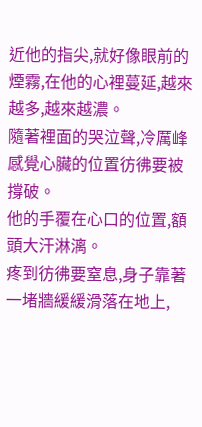近他的指尖,就好像眼前的煙霧,在他的心裡蔓延,越來越多,越來越濃。
隨著裡面的哭泣聲,冷厲峰感覺心臟的位置彷彿要被撐破。
他的手覆在心口的位置,額頭大汗淋漓。
疼到彷彿要窒息,身子靠著一堵牆緩緩滑落在地上,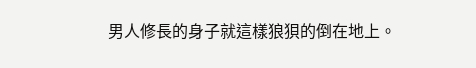男人修長的身子就這樣狼狽的倒在地上。